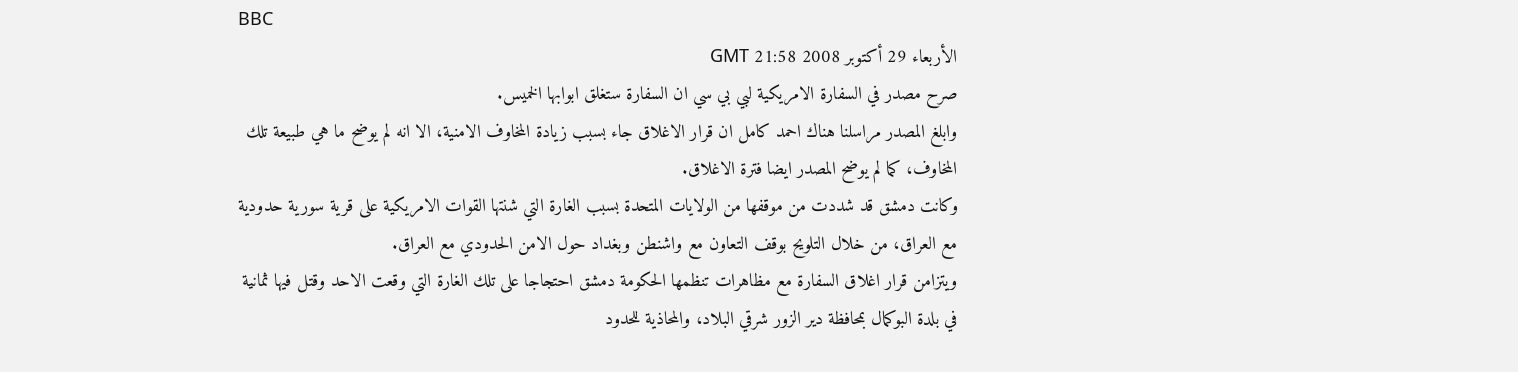BBC
الأربعاء 29 أكتوبر 2008 21:58 GMT
صرح مصدر في السفارة الامريكية لبي بي سي ان السفارة ستغلق ابوابها الخميس.
وابلغ المصدر مراسلنا هناك احمد كامل ان قرار الاغلاق جاء بسبب زيادة المخاوف الامنية، الا انه لم يوضح ما هي طبيعة تلك المخاوف، كما لم يوضح المصدر ايضا فترة الاغلاق.
وكانت دمشق قد شددت من موقفها من الولايات المتحدة بسبب الغارة التي شنتها القوات الامريكية على قرية سورية حدودية مع العراق، من خلال التلويح بوقف التعاون مع واشنطن وبغداد حول الامن الحدودي مع العراق.
ويتزامن قرار اغلاق السفارة مع مظاهرات تنظمها الحكومة دمشق احتجاجا على تلك الغارة التي وقعت الاحد وقتل فيها ثمانية في بلدة البوكمال بمحافظة دير الزور شرقي البلاد، والمحاذية للحدود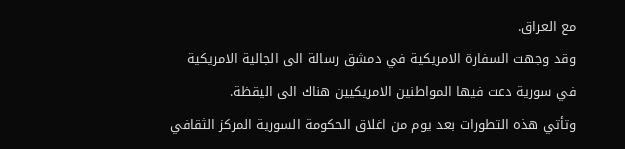مع العراق.
وقد وجهت السفارة الامريكية في دمشق رسالة الى الجالية الامريكية في سورية دعت فيها المواطنين الامريكيين هناك الى اليقظة.
وتأتي هذه التطورات بعد يوم من اغلاق الحكومة السورية المركز الثقافي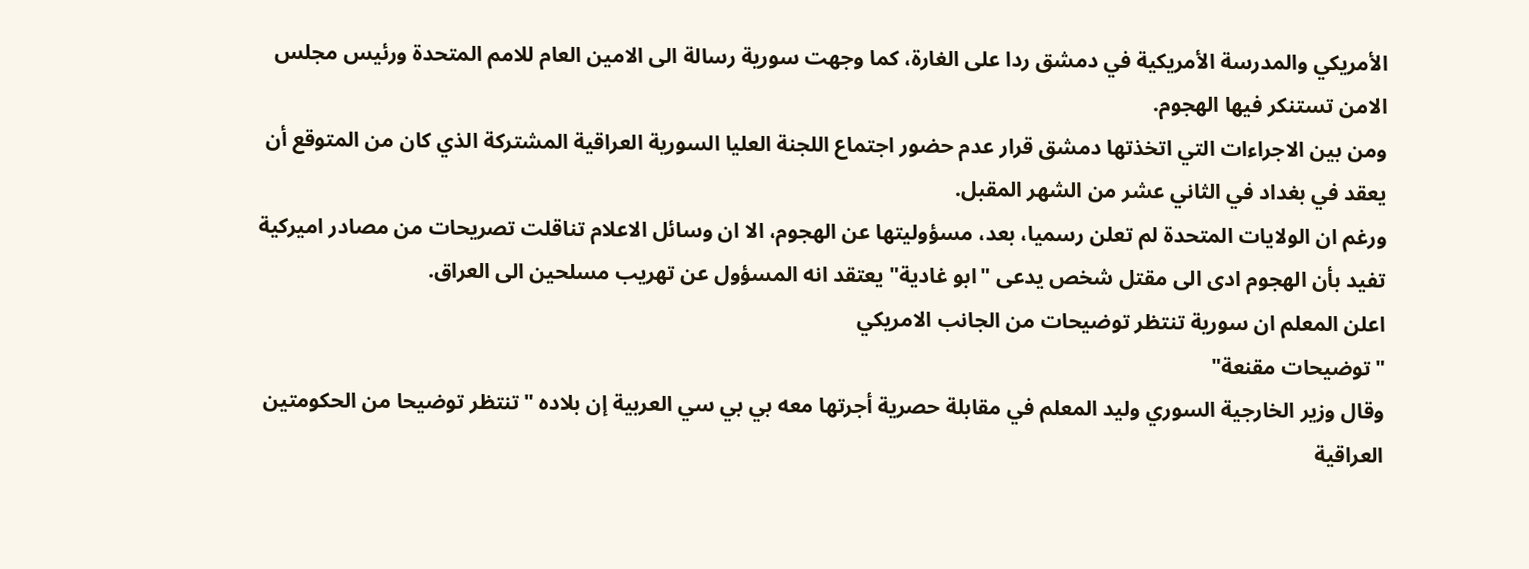الأمريكي والمدرسة الأمريكية في دمشق ردا على الغارة، كما وجهت سورية رسالة الى الامين العام للامم المتحدة ورئيس مجلس الامن تستنكر فيها الهجوم.
ومن بين الاجراءات التي اتخذتها دمشق قرار عدم حضور اجتماع اللجنة العليا السورية العراقية المشتركة الذي كان من المتوقع أن يعقد في بغداد في الثاني عشر من الشهر المقبل.
ورغم ان الولايات المتحدة لم تعلن رسميا، بعد، مسؤوليتها عن الهجوم، الا ان وسائل الاعلام تناقلت تصريحات من مصادر اميركية تفيد بأن الهجوم ادى الى مقتل شخص يدعى "ابو غادية" يعتقد انه المسؤول عن تهريب مسلحين الى العراق.
اعلن المعلم ان سورية تنتظر توضيحات من الجانب الامريكي
"توضيحات مقنعة"
وقال وزير الخارجية السوري وليد المعلم في مقابلة حصرية أجرتها معه بي بي سي العربية إن بلاده "تنتظر توضيحا من الحكومتين العراقية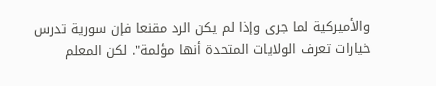والأميركية لما جرى وإذا لم يكن الرد مقنعا فإن سورية تدرس خيارات تعرف الولايات المتحدة أنها مؤلمة". لكن المعلم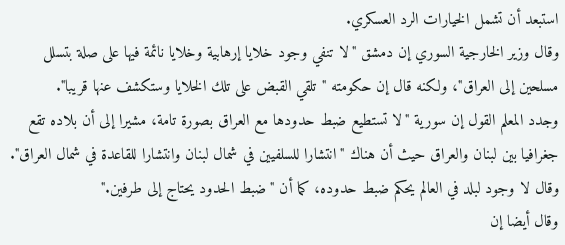استبعد أن تشمل الخيارات الرد العسكري.
وقال وزير الخارجية السوري إن دمشق "لا تنفي وجود خلايا إرهابية وخلايا نائمة فيها على صلة بتسلل مسلحين إلى العراق"، ولكنه قال إن حكومته "تلقي القبض على تلك الخلايا وستكشف عنها قريبا".
وجدد المعلم القول إن سورية "لا تستطيع ضبط حدودها مع العراق بصورة تامة، مشيرا إلى أن بلاده تقع جغرافيا بين لبنان والعراق حيث أن هناك "انتشارا للسلفيين في شمال لبنان وانتشارا للقاعدة في شمال العراق". وقال لا وجود لبلد في العالم يحكم ضبط حدوده، كما أن " ضبط الحدود يحتاج إلى طرفين."
وقال أيضا إن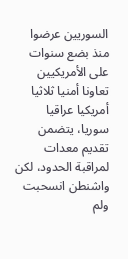السوريين عرضوا منذ بضع سنوات على الأمريكيين تعاونا أمنيا ثلاثيا أمريكيا عراقيا سوريا، يتضمن تقديم معدات لمراقبة الحدود، لكن واشنطن انسحبت ولم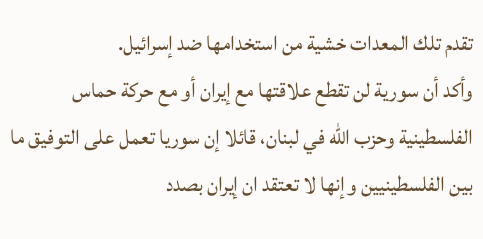تقدم تلك المعدات خشية من استخدامها ضد إسرائيل.
وأكد أن سورية لن تقطع علاقتها مع إيران أو مع حركة حماس الفلسطينية وحزب الله في لبنان، قائلا إن سوريا تعمل على التوفيق ما بين الفلسطينيين وإنها لا تعتقد ان إيران بصدد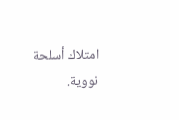امتلاك أسلحة نووية.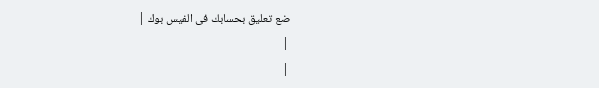ضع تعليق بحسابك فى الفيس بوك |
|
|